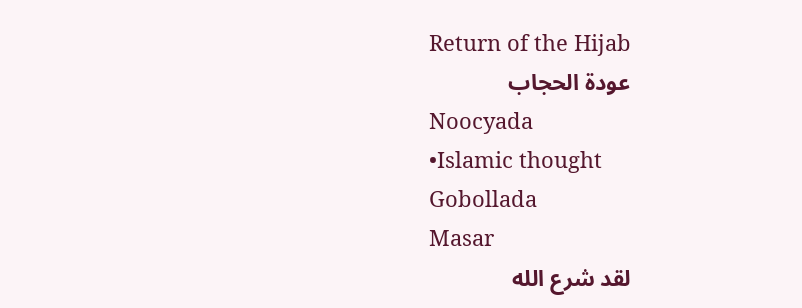Return of the Hijab
عودة الحجاب
Noocyada
•Islamic thought
Gobollada
Masar
لقد شرع الله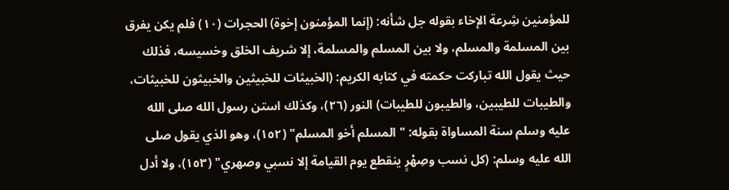للمؤمنين شِرعة الإخاء بقوله جل شأنه: (إنما المؤمنون إخوة) الحجرات (١٠) فلم يكن يفرق بين المسلمة والمسلم، ولا بين المسلم والمسلمة، إلا شريف الخلق وخسيسه، فذلك حيث يقول الله تباركت حكمته في كتابه الكريم: (الخبيثات للخبيثين والخبيثون للخبيثات، والطيبات للطيبين، والطيبون للطيبات) النور (٢٦)، وكذلك استن رسول الله صلى الله عليه وسلم سنة المساواة بقوله: "المسلم أخو المسلم" (١٥٢)، وهو الذي يقول صلى الله عليه وسلم: (كل نسب وصِهْرٍ ينقطع يوم القيامة إلا نسبي وصهري" (١٥٣)، ولا أدل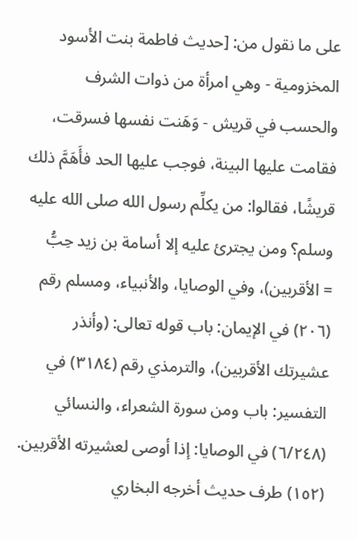على ما نقول من: [حديث فاطمة بنت الأسود المخزومية - وهي امرأة من ذوات الشرف والحسب في قريش - وَهَنت نفسها فسرقت، فقامت عليها البينة، فوجب عليها الحد فأَهَمَّ ذلك قريشًا، فقالوا: من يكلِّم رسول الله صلى الله عليه وسلم؟ ومن يجترئ عليه إلا أسامة بن زيد حِبُّ
= الأقربين)، وفي الوصايا، والأنبياء، ومسلم رقم (٢٠٦) في الإيمان: باب قوله تعالى: (وأنذر عشيرتك الأقربين)، والترمذي رقم (٣١٨٤) في التفسير: باب ومن سورة الشعراء، والنسائي (٦/٢٤٨) في الوصايا: إذا أوصى لعشيرته الأقربين.
(١٥٢) طرف حديث أخرجه البخاري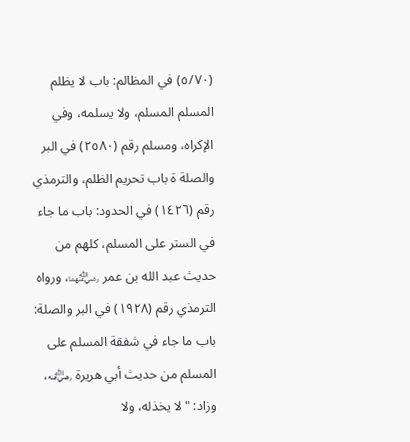(٥/٧٠) في المظالم: باب لا يظلم المسلم المسلم، ولا يسلمه، وفي الإكراه، ومسلم رقم (٢٥٨٠) في البر والصلة ة باب تحريم الظلم، والترمذي رقم (١٤٢٦) في الحدود: باب ما جاء في الستر على المسلم، كلهم من حديث عبد الله بن عمر ﵄، ورواه الترمذي رقم (١٩٢٨) في البر والصلة: باب ما جاء في شفقة المسلم على المسلم من حديث أبي هريرة ﵁، وزاد: " لا يخذله، ولا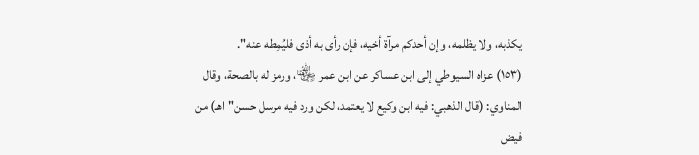يكذبه، ولا يظلمه، وإن أحدكم مرآة أخيه، فإن رأى به أذى فليُمِطه عنه".
(١٥٣) عزاه السيوطي إلى ابن عساكر عن ابن عمر ﵄، ورمز له بالصحة، وقال المناوي: (قال الذهبي: فيه ابن وكيع لا يعتمد، لكن ورد فيه مرسل حسن" اهـ) من فيض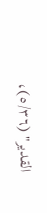القدير" (٥/٣٦)،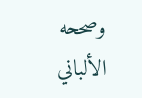وصححه الألباني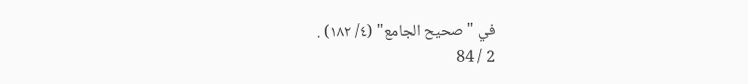في " صحيح الجامع" (٤/ ١٨٢) .
2 / 84